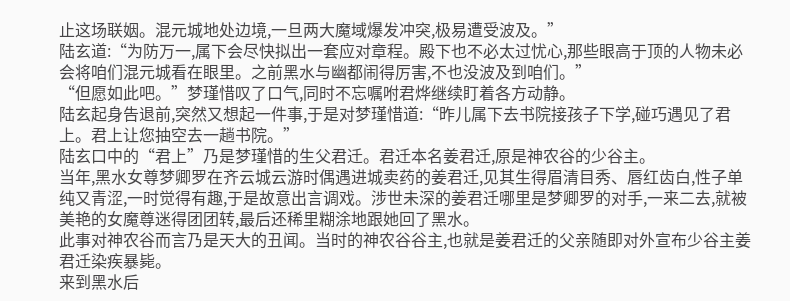止这场联姻。混元城地处边境,一旦两大魔域爆发冲突,极易遭受波及。”
陆玄道:“为防万一,属下会尽快拟出一套应对章程。殿下也不必太过忧心,那些眼高于顶的人物未必会将咱们混元城看在眼里。之前黑水与幽都闹得厉害,不也没波及到咱们。”
“但愿如此吧。”梦瑾惜叹了口气,同时不忘嘱咐君烨继续盯着各方动静。
陆玄起身告退前,突然又想起一件事,于是对梦瑾惜道:“昨儿属下去书院接孩子下学,碰巧遇见了君上。君上让您抽空去一趟书院。”
陆玄口中的“君上”乃是梦瑾惜的生父君迁。君迁本名姜君迁,原是神农谷的少谷主。
当年,黑水女尊梦卿罗在齐云城云游时偶遇进城卖药的姜君迁,见其生得眉清目秀、唇红齿白,性子单纯又青涩,一时觉得有趣,于是故意出言调戏。涉世未深的姜君迁哪里是梦卿罗的对手,一来二去,就被美艳的女魔尊迷得团团转,最后还稀里糊涂地跟她回了黑水。
此事对神农谷而言乃是天大的丑闻。当时的神农谷谷主,也就是姜君迁的父亲随即对外宣布少谷主姜君迁染疾暴毙。
来到黑水后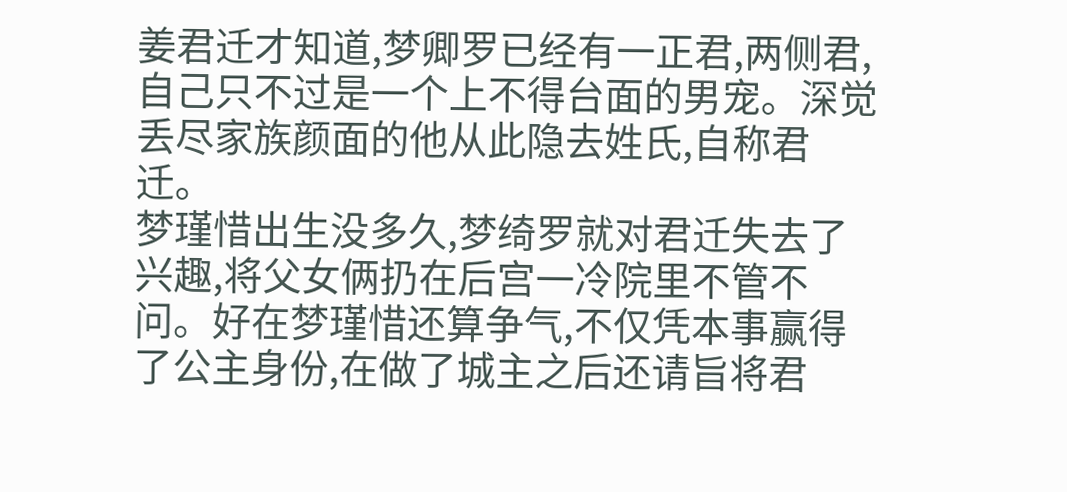姜君迁才知道,梦卿罗已经有一正君,两侧君,自己只不过是一个上不得台面的男宠。深觉丢尽家族颜面的他从此隐去姓氏,自称君迁。
梦瑾惜出生没多久,梦绮罗就对君迁失去了兴趣,将父女俩扔在后宫一冷院里不管不问。好在梦瑾惜还算争气,不仅凭本事赢得了公主身份,在做了城主之后还请旨将君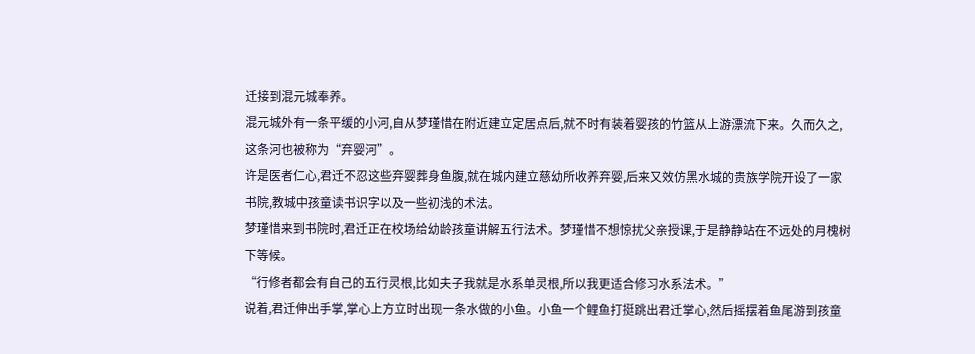迁接到混元城奉养。
混元城外有一条平缓的小河,自从梦瑾惜在附近建立定居点后,就不时有装着婴孩的竹篮从上游漂流下来。久而久之,这条河也被称为“弃婴河”。
许是医者仁心,君迁不忍这些弃婴葬身鱼腹,就在城内建立慈幼所收养弃婴,后来又效仿黑水城的贵族学院开设了一家书院,教城中孩童读书识字以及一些初浅的术法。
梦瑾惜来到书院时,君迁正在校场给幼龄孩童讲解五行法术。梦瑾惜不想惊扰父亲授课,于是静静站在不远处的月槐树下等候。
“行修者都会有自己的五行灵根,比如夫子我就是水系单灵根,所以我更适合修习水系法术。”
说着,君迁伸出手掌,掌心上方立时出现一条水做的小鱼。小鱼一个鲤鱼打挺跳出君迁掌心,然后摇摆着鱼尾游到孩童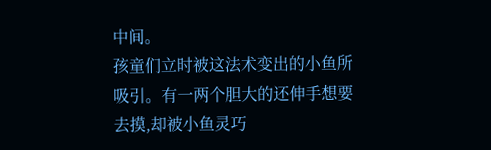中间。
孩童们立时被这法术变出的小鱼所吸引。有一两个胆大的还伸手想要去摸,却被小鱼灵巧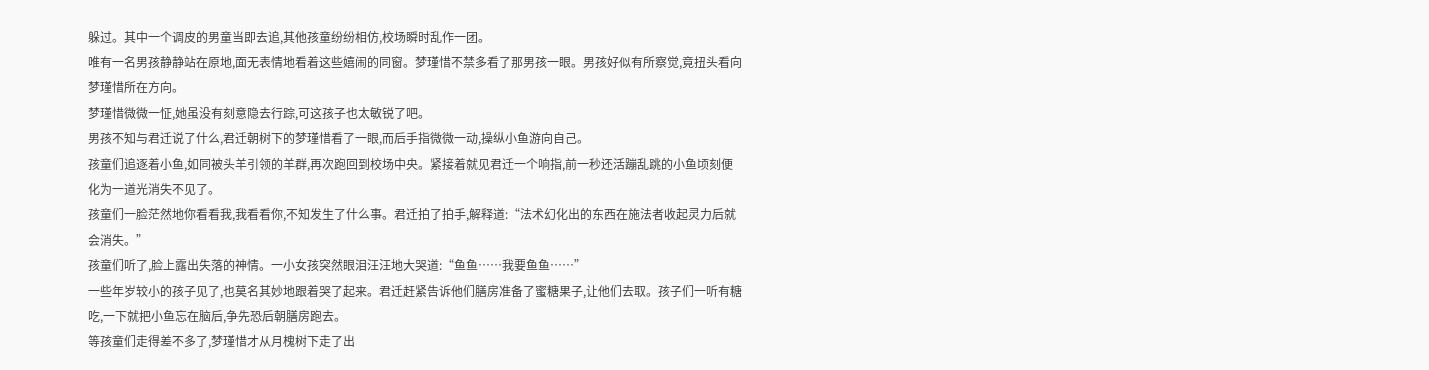躲过。其中一个调皮的男童当即去追,其他孩童纷纷相仿,校场瞬时乱作一团。
唯有一名男孩静静站在原地,面无表情地看着这些嬉闹的同窗。梦瑾惜不禁多看了那男孩一眼。男孩好似有所察觉,竟扭头看向梦瑾惜所在方向。
梦瑾惜微微一怔,她虽没有刻意隐去行踪,可这孩子也太敏锐了吧。
男孩不知与君迁说了什么,君迁朝树下的梦瑾惜看了一眼,而后手指微微一动,操纵小鱼游向自己。
孩童们追逐着小鱼,如同被头羊引领的羊群,再次跑回到校场中央。紧接着就见君迁一个响指,前一秒还活蹦乱跳的小鱼顷刻便化为一道光消失不见了。
孩童们一脸茫然地你看看我,我看看你,不知发生了什么事。君迁拍了拍手,解释道:“法术幻化出的东西在施法者收起灵力后就会消失。”
孩童们听了,脸上露出失落的神情。一小女孩突然眼泪汪汪地大哭道:“鱼鱼……我要鱼鱼……”
一些年岁较小的孩子见了,也莫名其妙地跟着哭了起来。君迁赶紧告诉他们膳房准备了蜜糖果子,让他们去取。孩子们一听有糖吃,一下就把小鱼忘在脑后,争先恐后朝膳房跑去。
等孩童们走得差不多了,梦瑾惜才从月槐树下走了出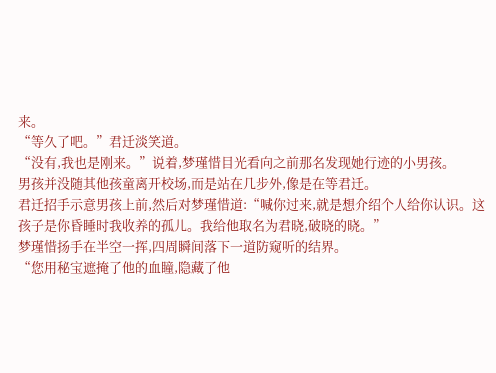来。
“等久了吧。”君迁淡笑道。
“没有,我也是刚来。”说着,梦瑾惜目光看向之前那名发现她行迹的小男孩。
男孩并没随其他孩童离开校场,而是站在几步外,像是在等君迁。
君迁招手示意男孩上前,然后对梦瑾惜道:“喊你过来,就是想介绍个人给你认识。这孩子是你昏睡时我收养的孤儿。我给他取名为君晓,破晓的晓。”
梦瑾惜扬手在半空一挥,四周瞬间落下一道防窥听的结界。
“您用秘宝遮掩了他的血瞳,隐藏了他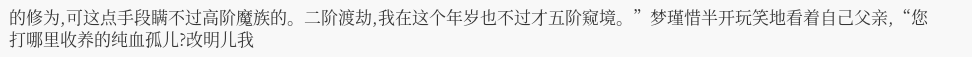的修为,可这点手段瞒不过高阶魔族的。二阶渡劫,我在这个年岁也不过才五阶窥境。”梦瑾惜半开玩笑地看着自己父亲,“您打哪里收养的纯血孤儿?改明儿我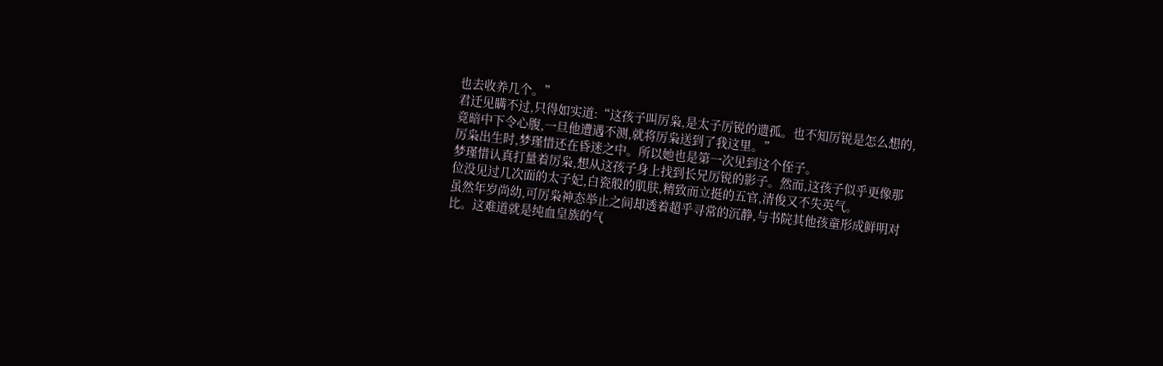也去收养几个。”
君迁见瞒不过,只得如实道:“这孩子叫厉枭,是太子厉锐的遗孤。也不知厉锐是怎么想的,竟暗中下令心腹,一旦他遭遇不测,就将厉枭送到了我这里。”
厉枭出生时,梦瑾惜还在昏迷之中。所以她也是第一次见到这个侄子。
梦瑾惜认真打量着厉枭,想从这孩子身上找到长兄厉锐的影子。然而,这孩子似乎更像那位没见过几次面的太子妃,白瓷般的肌肤,精致而立挺的五官,清俊又不失英气。
虽然年岁尚幼,可厉枭神态举止之间却透着超乎寻常的沉静,与书院其他孩童形成鲜明对比。这难道就是纯血皇族的气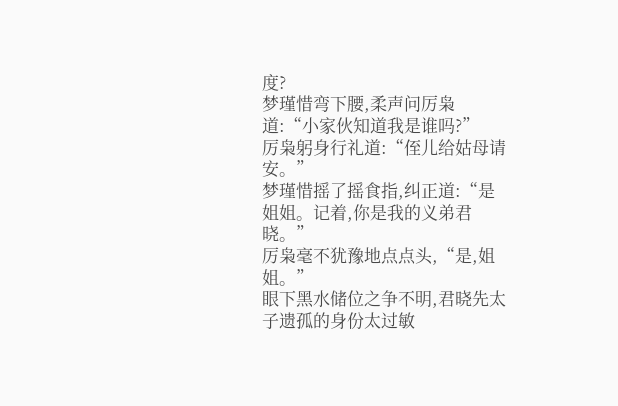度?
梦瑾惜弯下腰,柔声问厉枭道:“小家伙知道我是谁吗?”
厉枭躬身行礼道:“侄儿给姑母请安。”
梦瑾惜摇了摇食指,纠正道:“是姐姐。记着,你是我的义弟君晓。”
厉枭毫不犹豫地点点头,“是,姐姐。”
眼下黑水储位之争不明,君晓先太子遗孤的身份太过敏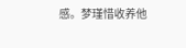感。梦瑾惜收养他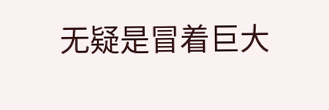无疑是冒着巨大